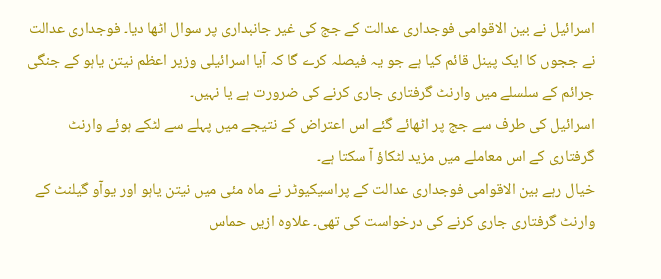اسرائیل نے بین الاقوامی فوجداری عدالت کے جج کی غیر جانبداری پر سوال اٹھا دیا۔ فوجداری عدالت نے ججوں کا ایک پینل قائم کیا ہے جو یہ فیصلہ کرے گا کہ آیا اسرائیلی وزیر اعظم نیتن یاہو کے جنگی جرائم کے سلسلے میں وارنٹ گرفتاری جاری کرنے کی ضرورت ہے یا نہیں۔
اسرائیل کی طرف سے جج پر اٹھائے گئے اس اعتراض کے نتیجے میں پہلے سے لٹکے ہوئے وارنٹ گرفتاری کے اس معاملے میں مزید لٹکاؤ آ سکتا ہے۔
خیال رہے بین الاقوامی فوجداری عدالت کے پراسیکیوٹر نے ماہ مئی میں نیتن یاہو اور یوآو گیلنٹ کے وارنٹ گرفتاری جاری کرنے کی درخواست کی تھی۔ علاوہ ازیں حماس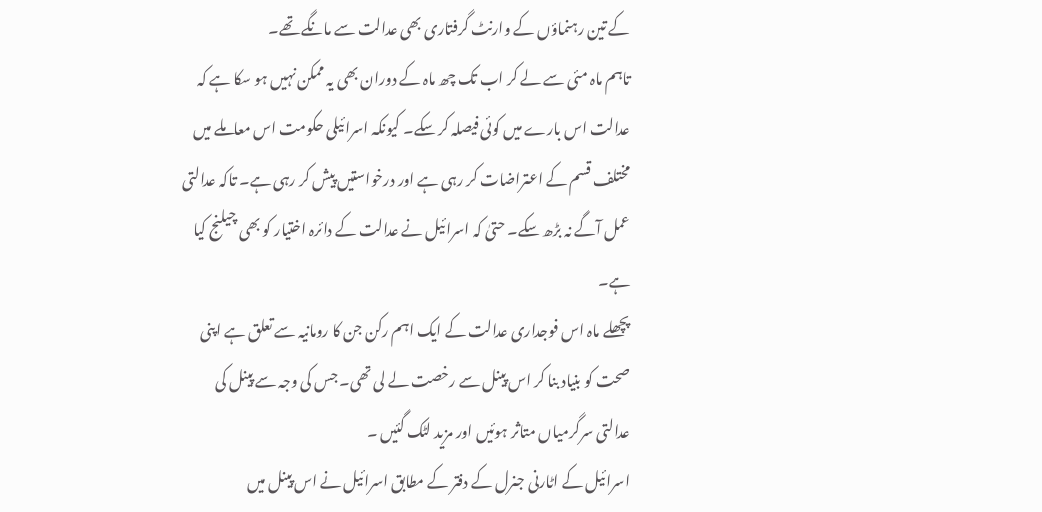کے تین رہنماؤں کے وارنٹ گرفتاری بھی عدالت سے مانگے تھے۔
تاہم ماہ مئی سے لے کر اب تک چھ ماہ کے دوران بھی یہ ممکن نہیں ہو سکا ہے کہ عدالت اس بارے میں کوئی فیصلہ کر سکے۔ کیونکہ اسرائیلی حکومت اس معاملے میں مختلف قسم کے اعتراضات کر رہی ہے اور درخواستیں پیش کر رہی ہے۔ تاکہ عدالتی عمل آگے نہ بڑھ سکے۔ حتیٰ کہ اسرائیل نے عدالت کے دائرہ اختیار کو بھی چیلنج کیا ہے۔
پچھلے ماہ اس فوجداری عدالت کے ایک اہم رکن جن کا رومانیہ سے تعلق ہے اپنی صحت کو بنیاد بنا کر اس پینل سے رخصت لے لی تھی۔ جس کی وجہ سے پینل کی عدالتی سرگرمیاں متاثر ہوئیں اور مزید لٹک گئیں ۔
اسرائیل کے اٹارنی جنرل کے دفتر کے مطابق اسرائیل نے اس پینل میں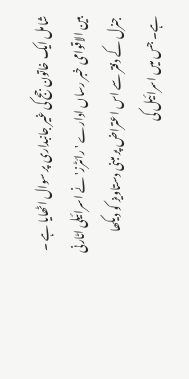شامل ایک خاتون جج کی غیر جانبداری پر سوال اٹھایا ہے ۔
بین الاقوامی خبر رساں ادارے 'رائٹرز' نے اسرائیلی اٹارنی جنرل کے دفتر سے اس اعتراض پر مبنی دستاویز کو دیکھا ہے۔ جس میں اسرائیل کی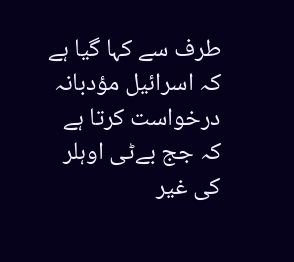طرف سے کہا گیا ہے کہ اسرائیل مؤدبانہ درخواست کرتا ہے کہ جج بےٹی اوہلر کی غیر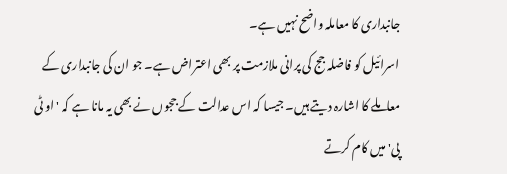جانبداری کا معاملہ واضح نہیں ہے۔
اسرائیل کو فاضلہ جج کی پرانی ملازمت پر بھی اعتراض ہے۔ جو ان کی جانبداری کے معاملے کا اشارہ دیتے ہیں۔ جیسا کہ اس عدالت کے ججوں نے بھی یہ مانا ہے کہ 'او ٹی پی' میں کام کرتے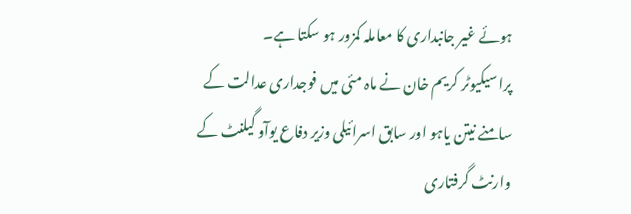ہوئے غیر جانبداری کا معاملہ کمزور ہو سکتا ہے۔
پراسیکیوٹر کریم خان نے ماہ مئی میں فوجداری عدالت کے سامنے نیتن یاہو اور سابق اسرائیلی وزیر دفاع یوآو گیلنٹ کے وارنٹ گرفتاری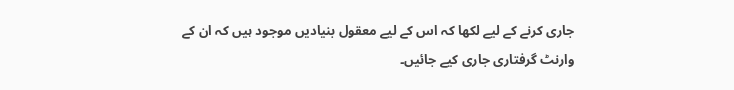جاری کرنے کے لیے لکھا کہ اس کے لیے معقول بنیادیں موجود ہیں کہ ان کے وارنٹ گرفتاری جاری کیے جائیں۔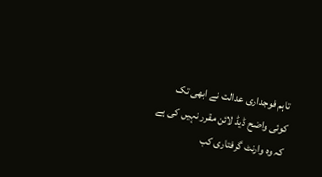تاہم فوجداری عدالت نے ابھی تک کوئی واضح ڈیڈ لائن مقرر نہیں کی ہے کہ وہ وارنٹ گرفتاری کب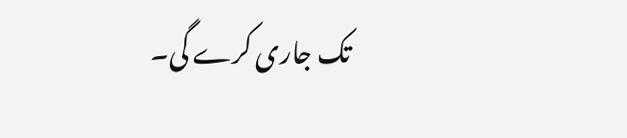تک جاری کرے گی۔